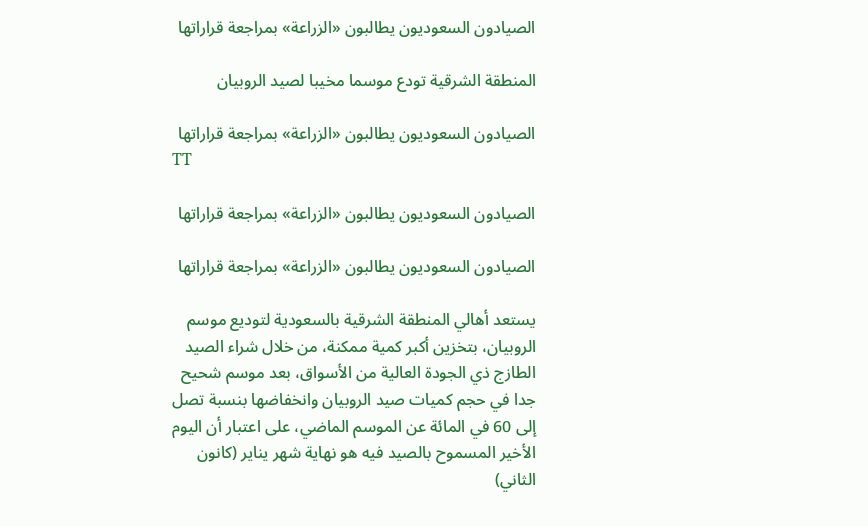الصيادون السعوديون يطالبون «الزراعة» بمراجعة قراراتها

المنطقة الشرقية تودع موسما مخيبا لصيد الروبيان

الصيادون السعوديون يطالبون «الزراعة» بمراجعة قراراتها
TT

الصيادون السعوديون يطالبون «الزراعة» بمراجعة قراراتها

الصيادون السعوديون يطالبون «الزراعة» بمراجعة قراراتها

يستعد أهالي المنطقة الشرقية بالسعودية لتوديع موسم الروبيان، بتخزين أكبر كمية ممكنة، من خلال شراء الصيد الطازج ذي الجودة العالية من الأسواق، بعد موسم شحيح جدا في حجم كميات صيد الروبيان وانخفاضها بنسبة تصل إلى 60 في المائة عن الموسم الماضي، على اعتبار أن اليوم الأخير المسموح بالصيد فيه هو نهاية شهر يناير (كانون الثاني)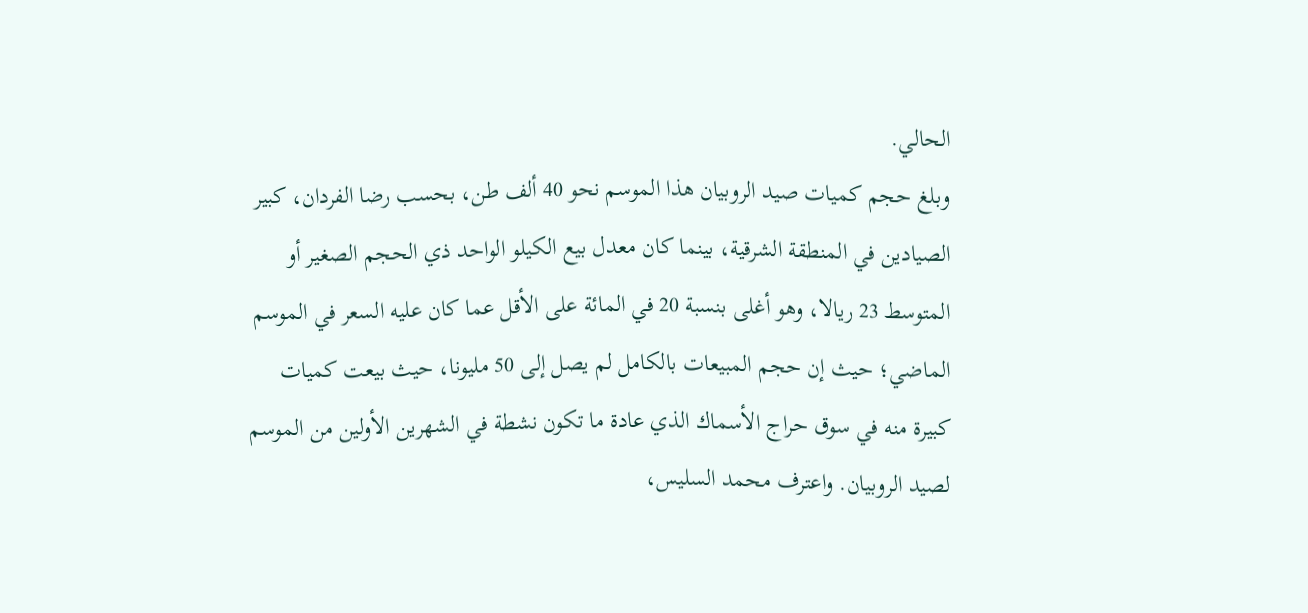الحالي.
وبلغ حجم كميات صيد الروبيان هذا الموسم نحو 40 ألف طن، بحسب رضا الفردان، كبير الصيادين في المنطقة الشرقية، بينما كان معدل بيع الكيلو الواحد ذي الحجم الصغير أو المتوسط 23 ريالا، وهو أغلى بنسبة 20 في المائة على الأقل عما كان عليه السعر في الموسم الماضي؛ حيث إن حجم المبيعات بالكامل لم يصل إلى 50 مليونا، حيث بيعت كميات كبيرة منه في سوق حراج الأسماك الذي عادة ما تكون نشطة في الشهرين الأولين من الموسم لصيد الروبيان. واعترف محمد السليس،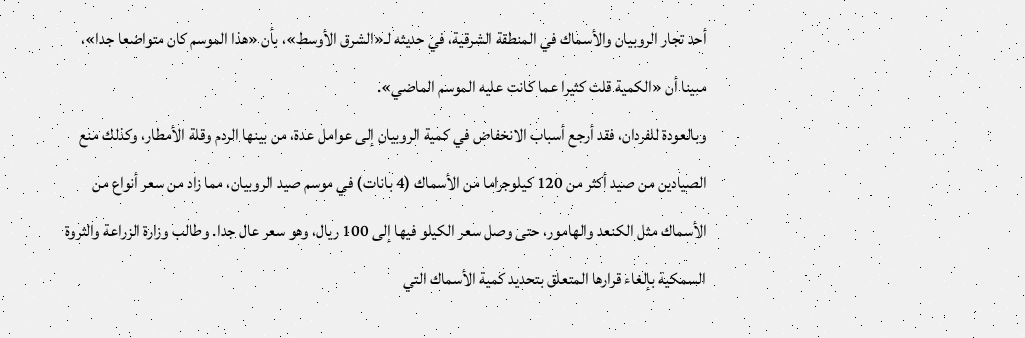أحد تجار الروبيان والأسماك في المنطقة الشرقية، في حديثه لـ«الشرق الأوسط»، بأن «هذا الموسم كان متواضعا جدا»، مبينا أن «الكمية قلت كثيرا عما كانت عليه الموسم الماضي».
وبالعودة للفردان، فقد أرجع أسباب الانخفاض في كمية الروبيان إلى عوامل عدة، من بينها الردم وقلة الأمطار، وكذلك منع الصيادين من صيد أكثر من 120 كيلوجراما من الأسماك (4 بانات) في موسم صيد الروبيان، مما زاد من سعر أنواع من الأسماك مثل الكنعد والهامور، حتى وصل سعر الكيلو فيها إلى 100 ريال، وهو سعر عال جدا. وطالب وزارة الزراعة والثروة السمكية بإلغاء قرارها المتعلق بتحديد كمية الأسماك التي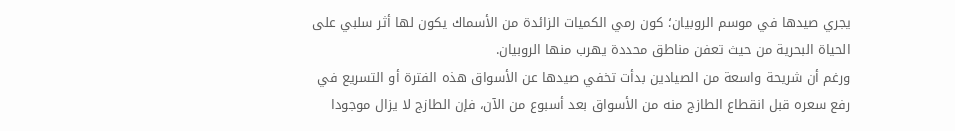يجري صيدها في موسم الروبيان؛ كون رمي الكميات الزائدة من الأسماك يكون لها أثر سلبي على الحياة البحرية من حيث تعفن مناطق محددة يهرب منها الروبيان.
ورغم أن شريحة واسعة من الصيادين بدأت تخفي صيدها عن الأسواق هذه الفترة أو التسريع في رفع سعره قبل انقطاع الطازج منه من الأسواق بعد أسبوع من الآن، فإن الطازج لا يزال موجودا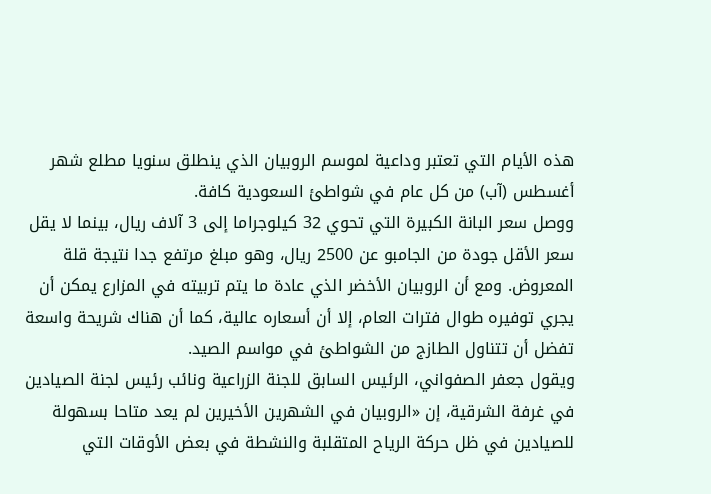هذه الأيام التي تعتبر وداعية لموسم الروبيان الذي ينطلق سنويا مطلع شهر أغسطس (آب) من كل عام في شواطئ السعودية كافة.
ووصل سعر البانة الكبيرة التي تحوي 32 كيلوجراما إلى 3 آلاف ريال، بينما لا يقل سعر الأقل جودة من الجامبو عن 2500 ريال، وهو مبلغ مرتفع جدا نتيجة قلة المعروض. ومع أن الروبيان الأخضر الذي عادة ما يتم تربيته في المزارع يمكن أن يجري توفيره طوال فترات العام، إلا أن أسعاره عالية، كما أن هناك شريحة واسعة تفضل أن تتناول الطازج من الشواطئ في مواسم الصيد.
ويقول جعفر الصفواني، الرئيس السابق للجنة الزراعية ونائب رئيس لجنة الصيادين في غرفة الشرقية، إن «الروبيان في الشهرين الأخيرين لم يعد متاحا بسهولة للصيادين في ظل حركة الرياح المتقلبة والنشطة في بعض الأوقات التي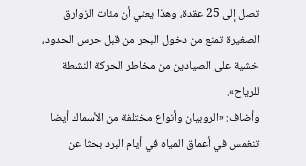تصل إلى 25 عقدة، وهذا يعني أن مئات الزوارق الصغيرة تمنع من دخول البحر من قبل حرس الحدود، خشية على الصيادين من مخاطر الحركة النشطة للرياح».
وأضاف: «الروبيان وأنواع مختلفة من الأسماك أيضا تنغمس في أعماق المياه في أيام البرد بحثا عن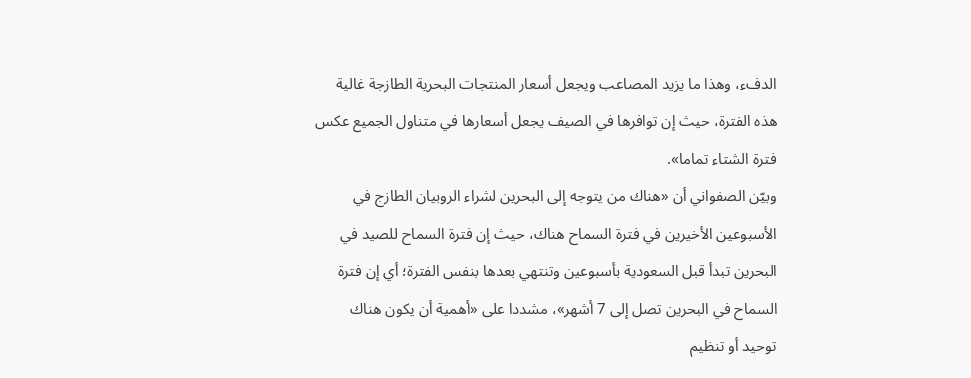الدفء، وهذا ما يزيد المصاعب ويجعل أسعار المنتجات البحرية الطازجة غالية هذه الفترة، حيث إن توافرها في الصيف يجعل أسعارها في متناول الجميع عكس فترة الشتاء تماما».
وبيّن الصفواني أن «هناك من يتوجه إلى البحرين لشراء الروبيان الطازج في الأسبوعين الأخيرين في فترة السماح هناك، حيث إن فترة السماح للصيد في البحرين تبدأ قبل السعودية بأسبوعين وتنتهي بعدها بنفس الفترة؛ أي إن فترة السماح في البحرين تصل إلى 7 أشهر»، مشددا على «أهمية أن يكون هناك توحيد أو تنظيم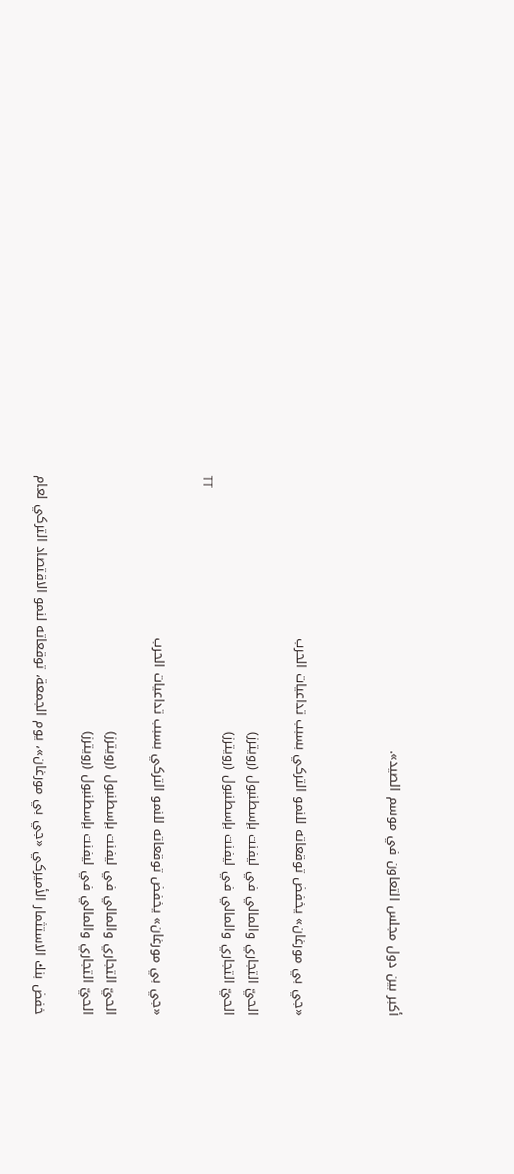أكبر بين دول مجلس التعاون في موسم الصيد».



«جي بي مورغان» يخفض توقعاته للنمو التركي بسبب تداعيات الحرب

الحيّ التجاري والمالي في ليفنت بإسطنبول (رويترز)
الحيّ التجاري والمالي في ليفنت بإسطنبول (رويترز)
TT

«جي بي مورغان» يخفض توقعاته للنمو التركي بسبب تداعيات الحرب

الحيّ التجاري والمالي في ليفنت بإسطنبول (رويترز)
الحيّ التجاري والمالي في ليفنت بإسطنبول (رويترز)

خفض بنك الاستثمار الأميركي «جي بي مورغان»، يوم الجمعة، توقعاته لنمو الاقتصاد التركي لعام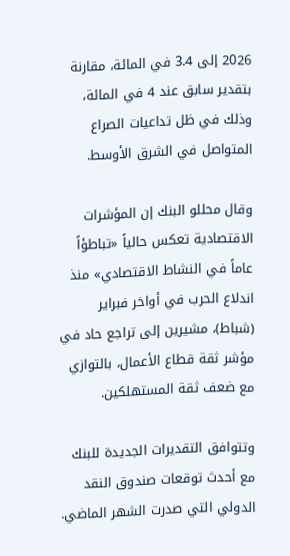2026 إلى 3.4 في المائة، مقارنة بتقدير سابق عند 4 في المائة، وذلك في ظل تداعيات الصراع المتواصل في الشرق الأوسط.

وقال محللو البنك إن المؤشرات الاقتصادية تعكس حالياً «تباطؤاً عاماً في النشاط الاقتصادي» منذ اندلاع الحرب في أواخر فبراير (شباط)، مشيرين إلى تراجع حاد في مؤشر ثقة قطاع الأعمال، بالتوازي مع ضعف ثقة المستهلكين.

وتتوافق التقديرات الجديدة للبنك مع أحدث توقعات صندوق النقد الدولي التي صدرت الشهر الماضي.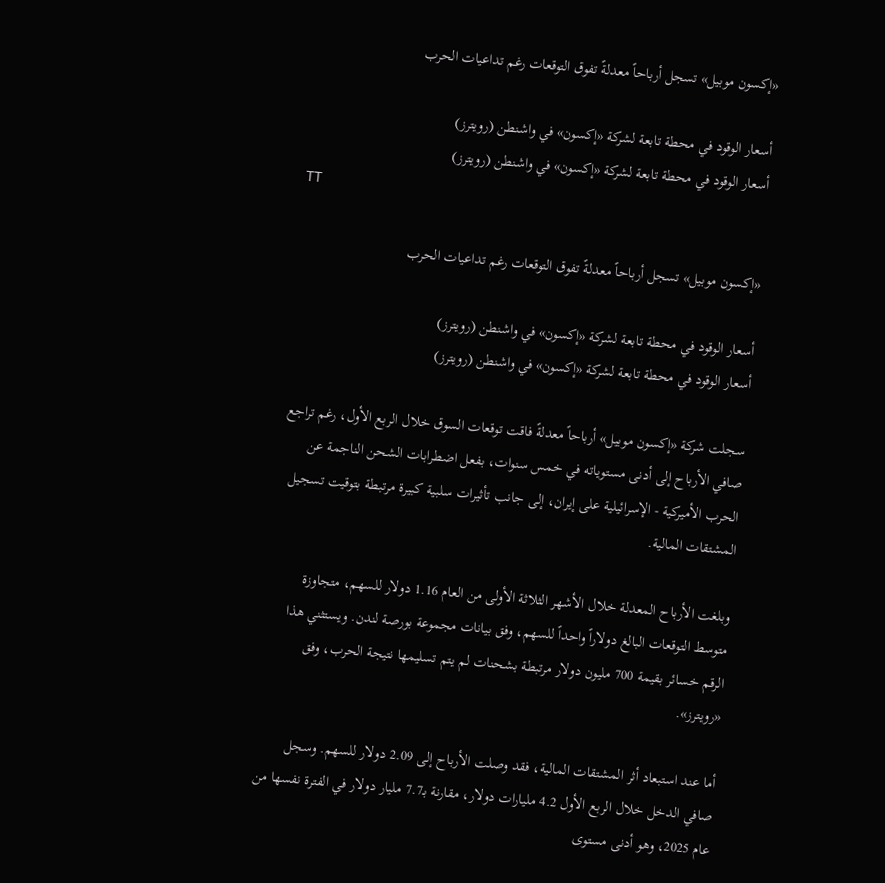«إكسون موبيل» تسجل أرباحاً معدلةً تفوق التوقعات رغم تداعيات الحرب

أسعار الوقود في محطة تابعة لشركة «إكسون» في واشنطن (رويترز)
أسعار الوقود في محطة تابعة لشركة «إكسون» في واشنطن (رويترز)
TT

«إكسون موبيل» تسجل أرباحاً معدلةً تفوق التوقعات رغم تداعيات الحرب

أسعار الوقود في محطة تابعة لشركة «إكسون» في واشنطن (رويترز)
أسعار الوقود في محطة تابعة لشركة «إكسون» في واشنطن (رويترز)

سجلت شركة «إكسون موبيل» أرباحاً معدلةً فاقت توقعات السوق خلال الربع الأول، رغم تراجع صافي الأرباح إلى أدنى مستوياته في خمس سنوات، بفعل اضطرابات الشحن الناجمة عن الحرب الأميركية - الإسرائيلية على إيران، إلى جانب تأثيرات سلبية كبيرة مرتبطة بتوقيت تسجيل المشتقات المالية.

وبلغت الأرباح المعدلة خلال الأشهر الثلاثة الأولى من العام 1.16 دولار للسهم، متجاوزة متوسط التوقعات البالغ دولاراً واحداً للسهم، وفق بيانات مجموعة بورصة لندن. ويستثني هذا الرقم خسائر بقيمة 700 مليون دولار مرتبطة بشحنات لم يتم تسليمها نتيجة الحرب، وفق «رويترز».

أما عند استبعاد أثر المشتقات المالية، فقد وصلت الأرباح إلى 2.09 دولار للسهم. وسجل صافي الدخل خلال الربع الأول 4.2 مليارات دولار، مقارنة بـ7.7 مليار دولار في الفترة نفسها من عام 2025، وهو أدنى مستوى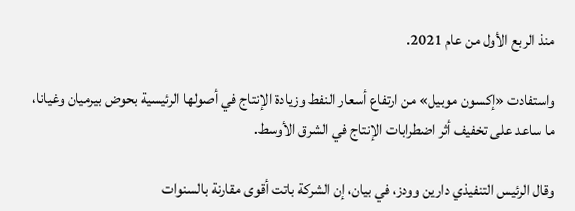منذ الربع الأول من عام 2021.

واستفادت «إكسون موبيل» من ارتفاع أسعار النفط وزيادة الإنتاج في أصولها الرئيسية بحوض بيرميان وغيانا، ما ساعد على تخفيف أثر اضطرابات الإنتاج في الشرق الأوسط.

وقال الرئيس التنفيذي دارين وودز، في بيان، إن الشركة باتت أقوى مقارنة بالسنوات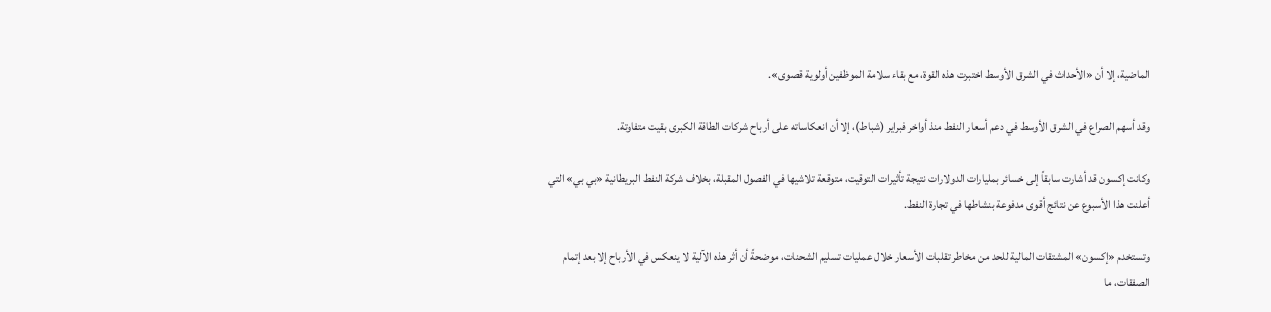الماضية، إلا أن «الأحداث في الشرق الأوسط اختبرت هذه القوة، مع بقاء سلامة الموظفين أولوية قصوى».

وقد أسهم الصراع في الشرق الأوسط في دعم أسعار النفط منذ أواخر فبراير (شباط)، إلا أن انعكاساته على أرباح شركات الطاقة الكبرى بقيت متفاوتة.

وكانت إكسون قد أشارت سابقاً إلى خسائر بمليارات الدولارات نتيجة تأثيرات التوقيت، متوقعة تلاشيها في الفصول المقبلة، بخلاف شركة النفط البريطانية «بي بي» التي أعلنت هذا الأسبوع عن نتائج أقوى مدفوعة بنشاطها في تجارة النفط.

وتستخدم «إكسون» المشتقات المالية للحد من مخاطر تقلبات الأسعار خلال عمليات تسليم الشحنات، موضحةً أن أثر هذه الآلية لا ينعكس في الأرباح إلا بعد إتمام الصفقات، ما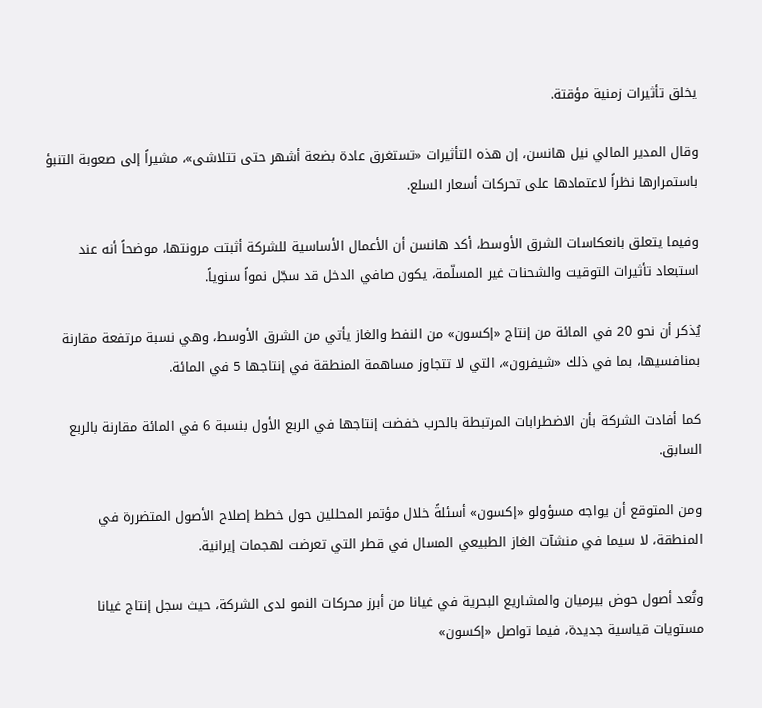يخلق تأثيرات زمنية مؤقتة.

وقال المدير المالي نيل هانسن، إن هذه التأثيرات «تستغرق عادة بضعة أشهر حتى تتلاشى»، مشيراً إلى صعوبة التنبؤ باستمرارها نظراً لاعتمادها على تحركات أسعار السلع.

وفيما يتعلق بانعكاسات الشرق الأوسط، أكد هانسن أن الأعمال الأساسية للشركة أثبتت مرونتها، موضحاً أنه عند استبعاد تأثيرات التوقيت والشحنات غير المسلّمة، يكون صافي الدخل قد سجّل نمواً سنوياً.

يُذكر أن نحو 20 في المائة من إنتاج «إكسون» من النفط والغاز يأتي من الشرق الأوسط، وهي نسبة مرتفعة مقارنة بمنافسيها، بما في ذلك «شيفرون»، التي لا تتجاوز مساهمة المنطقة في إنتاجها 5 في المائة.

كما أفادت الشركة بأن الاضطرابات المرتبطة بالحرب خفضت إنتاجها في الربع الأول بنسبة 6 في المائة مقارنة بالربع السابق.

ومن المتوقع أن يواجه مسؤولو «إكسون» أسئلةً خلال مؤتمر المحللين حول خطط إصلاح الأصول المتضررة في المنطقة، لا سيما في منشآت الغاز الطبيعي المسال في قطر التي تعرضت لهجمات إيرانية.

وتُعد أصول حوض بيرميان والمشاريع البحرية في غيانا من أبرز محركات النمو لدى الشركة، حيث سجل إنتاج غيانا مستويات قياسية جديدة، فيما تواصل «إكسون»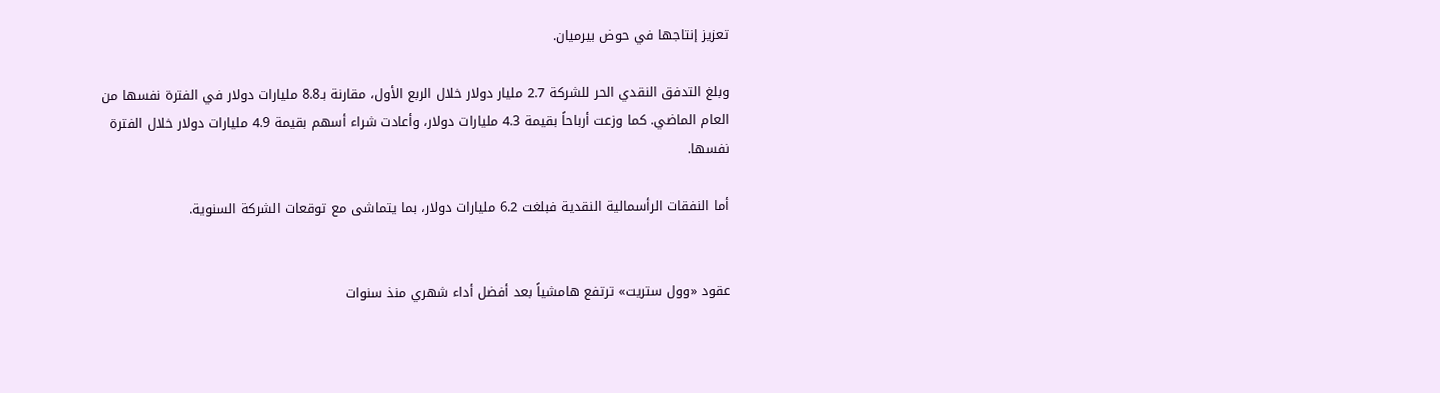تعزيز إنتاجها في حوض بيرميان.

وبلغ التدفق النقدي الحر للشركة 2.7 مليار دولار خلال الربع الأول، مقارنة بـ8.8 مليارات دولار في الفترة نفسها من العام الماضي. كما وزعت أرباحاً بقيمة 4.3 مليارات دولار، وأعادت شراء أسهم بقيمة 4.9 مليارات دولار خلال الفترة نفسها.

أما النفقات الرأسمالية النقدية فبلغت 6.2 مليارات دولار، بما يتماشى مع توقعات الشركة السنوية.


عقود «وول ستريت» ترتفع هامشياً بعد أفضل أداء شهري منذ سنوات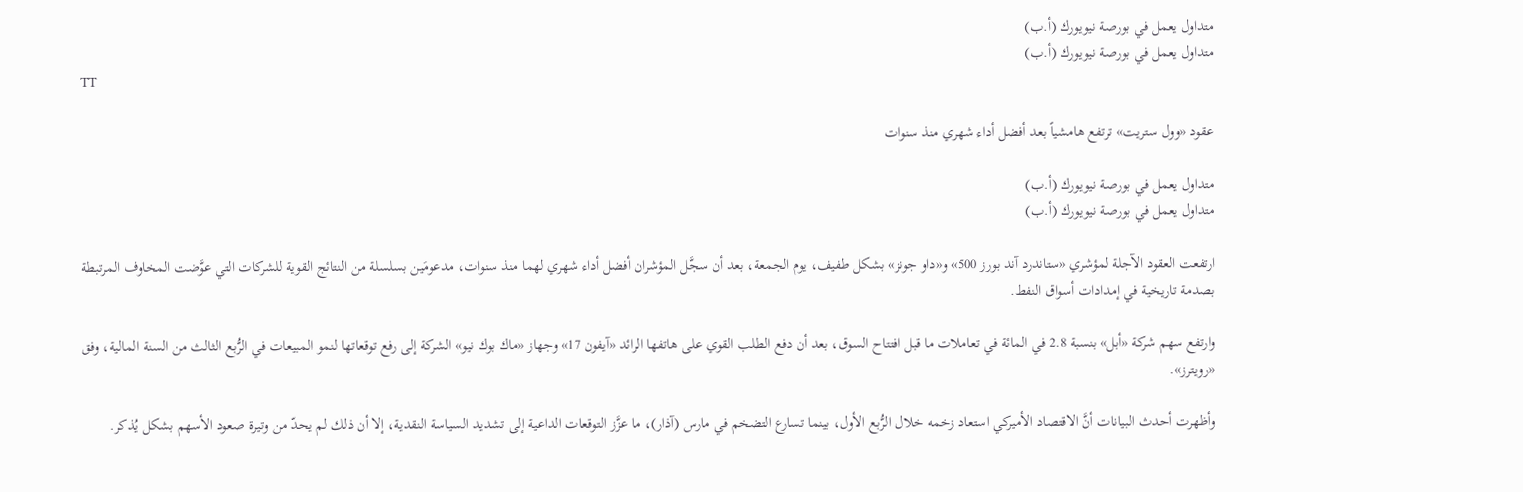متداول يعمل في بورصة نيويورك (أ.ب)
متداول يعمل في بورصة نيويورك (أ.ب)
TT

عقود «وول ستريت» ترتفع هامشياً بعد أفضل أداء شهري منذ سنوات

متداول يعمل في بورصة نيويورك (أ.ب)
متداول يعمل في بورصة نيويورك (أ.ب)

ارتفعت العقود الآجلة لمؤشري «ستاندرد آند بورز 500» و«داو جونز» بشكل طفيف، يوم الجمعة، بعد أن سجَّل المؤشران أفضل أداء شهري لهما منذ سنوات، مدعومَين بسلسلة من النتائج القوية للشركات التي عوَّضت المخاوف المرتبطة بصدمة تاريخية في إمدادات أسواق النفط.

وارتفع سهم شركة «أبل» بنسبة 2.8 في المائة في تعاملات ما قبل افتتاح السوق، بعد أن دفع الطلب القوي على هاتفها الرائد «آيفون 17» وجهاز «ماك بوك نيو» الشركة إلى رفع توقعاتها لنمو المبيعات في الرُّبع الثالث من السنة المالية، وفق «رويترز».

وأظهرت أحدث البيانات أنَّ الاقتصاد الأميركي استعاد زخمه خلال الرُّبع الأول، بينما تسارع التضخم في مارس (آذار)، ما عزَّز التوقعات الداعية إلى تشديد السياسة النقدية، إلا أن ذلك لم يحدّ من وتيرة صعود الأسهم بشكل يُذكر.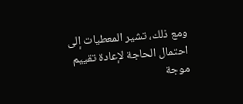ومع ذلك، تشير المعطيات إلى احتمال الحاجة لإعادة تقييم موجة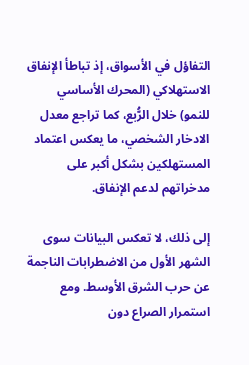التفاؤل في الأسواق، إذ تباطأ الإنفاق الاستهلاكي (المحرك الأساسي للنمو) خلال الرُّبع، كما تراجع معدل الادخار الشخصي، ما يعكس اعتماد المستهلكين بشكل أكبر على مدخراتهم لدعم الإنفاق.

إلى ذلك، لا تعكس البيانات سوى الشهر الأول من الاضطرابات الناجمة عن حرب الشرق الأوسط. ومع استمرار الصراع دون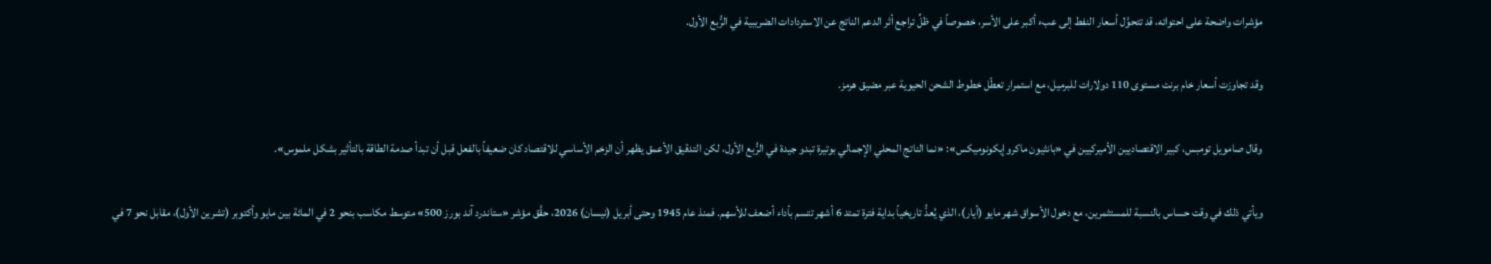مؤشرات واضحة على احتوائه، قد تتحوَّل أسعار النفط إلى عبء أكبر على الأسر، خصوصاً في ظلِّ تراجع أثر الدعم الناتج عن الاستردادات الضريبية في الرُّبع الأول.

وقد تجاوزت أسعار خام برنت مستوى 110 دولارات للبرميل، مع استمرار تعطّل خطوط الشحن الحيوية عبر مضيق هرمز.

وقال صامويل تومبس، كبير الاقتصاديين الأميركيين في «بانثيون ماكروإيكونوميكس»: «نما الناتج المحلي الإجمالي بوتيرة تبدو جيدة في الرُّبع الأول، لكن التدقيق الأعمق يظهر أن الزخم الأساسي للاقتصاد كان ضعيفاً بالفعل قبل أن تبدأ صدمة الطاقة بالتأثير بشكل ملموس».

ويأتي ذلك في وقت حساس بالنسبة للمستثمرين، مع دخول الأسواق شهر مايو (أيار)، الذي يُعدُّ تاريخياً بداية فترة تمتد 6 أشهر تتسم بأداء أضعف للأسهم. فمنذ عام 1945 وحتى أبريل (نيسان) 2026، حقَّق مؤشر «ستاندرد آند بورز 500» متوسط مكاسب بنحو 2 في المائة بين مايو وأكتوبر (تشرين الأول)، مقابل نحو 7 في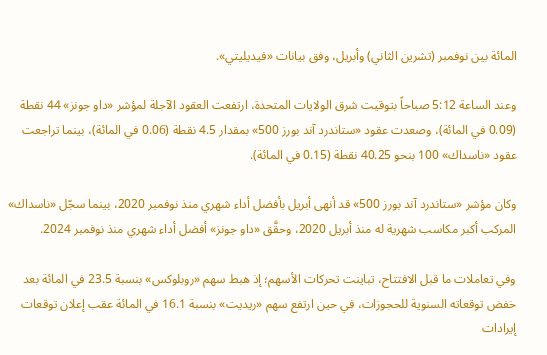المائة بين نوفمبر (تشرين الثاني) وأبريل، وفق بيانات «فيديليتي».

وعند الساعة 5:12 صباحاً بتوقيت شرق الولايات المتحدة، ارتفعت العقود الآجلة لمؤشر «داو جونز» 44 نقطة (0.09 في المائة)، وصعدت عقود «ستاندرد آند بورز 500» بمقدار 4.5 نقطة (0.06 في المائة)، بينما تراجعت عقود «ناسداك» 100 بنحو 40.25 نقطة (0.15 في المائة).

وكان مؤشر «ستاندرد آند بورز 500» قد أنهى أبريل بأفضل أداء شهري منذ نوفمبر 2020، بينما سجّل «ناسداك» المركب أكبر مكاسب شهرية له منذ أبريل 2020، وحقَّق «داو جونز» أفضل أداء شهري منذ نوفمبر 2024.

وفي تعاملات ما قبل الافتتاح، تباينت تحركات الأسهم؛ إذ هبط سهم «روبلوكس» بنسبة 23.5 في المائة بعد خفض توقعاته السنوية للحجوزات، في حين ارتفع سهم «ريديت» بنسبة 16.1 في المائة عقب إعلان توقعات إيرادات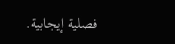فصلية إيجابية.